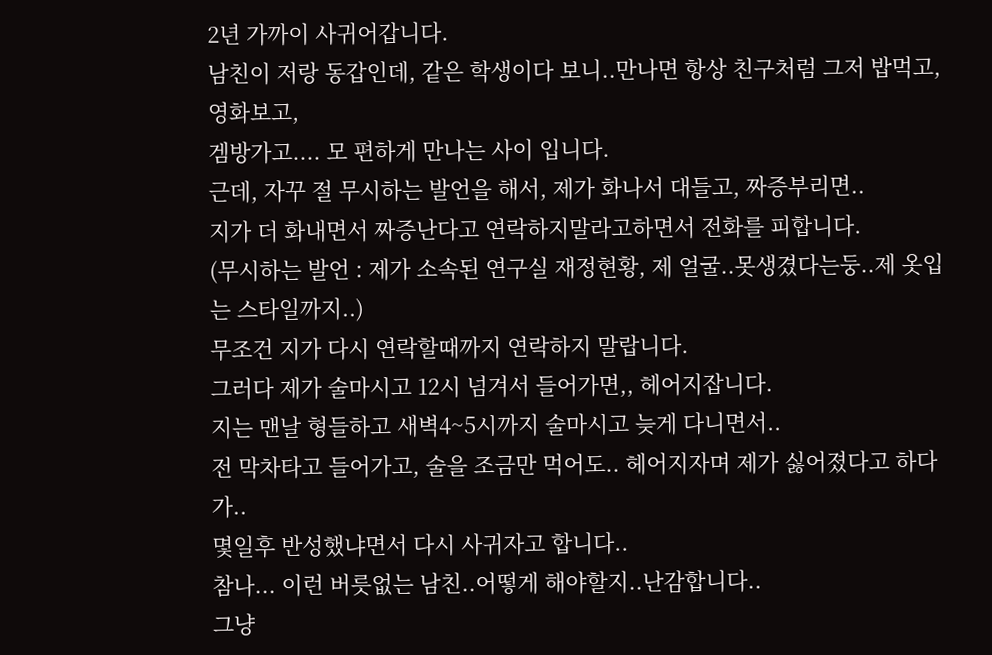2년 가까이 사귀어갑니다.
남친이 저랑 동갑인데, 같은 학생이다 보니..만나면 항상 친구처럼 그저 밥먹고, 영화보고,
겜방가고.... 모 편하게 만나는 사이 입니다.
근데, 자꾸 절 무시하는 발언을 해서, 제가 화나서 대들고, 짜증부리면..
지가 더 화내면서 짜증난다고 연락하지말라고하면서 전화를 피합니다.
(무시하는 발언 : 제가 소속된 연구실 재정현황, 제 얼굴..못생겼다는둥..제 옷입는 스타일까지..)
무조건 지가 다시 연락할때까지 연락하지 말랍니다.
그러다 제가 술마시고 12시 넘겨서 들어가면,, 헤어지잡니다.
지는 맨날 형들하고 새벽4~5시까지 술마시고 늦게 다니면서..
전 막차타고 들어가고, 술을 조금만 먹어도.. 헤어지자며 제가 싫어졌다고 하다가..
몇일후 반성했냐면서 다시 사귀자고 합니다..
참나... 이런 버릇없는 남친..어떻게 해야할지..난감합니다..
그냥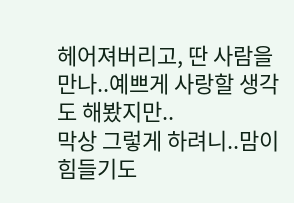헤어져버리고, 딴 사람을 만나..예쁘게 사랑할 생각도 해봤지만..
막상 그렇게 하려니..맘이 힘들기도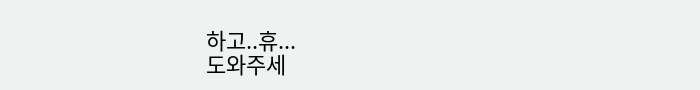하고..휴...
도와주세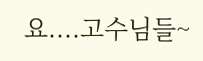요....고수님들~